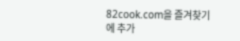82cook.com을 즐겨찾기에 추가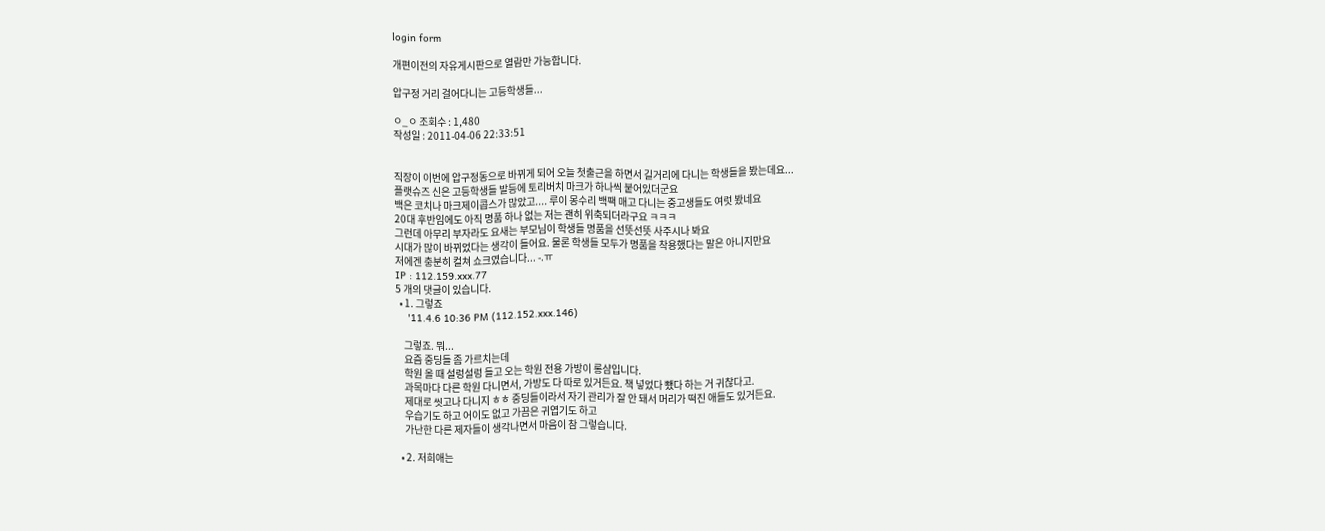login form

개편이전의 자유게시판으로 열람만 가능합니다.

압구정 거리 걸어다니는 고등학생들...

ㅇ_ㅇ 조회수 : 1,480
작성일 : 2011-04-06 22:33:51


직장이 이번에 압구정동으로 바뀌게 되어 오늘 첫출근을 하면서 길거리에 다니는 학생들을 봤는데요...
플랫슈즈 신은 고등학생들 발등에 토리버치 마크가 하나씩 붙어있더군요
백은 코치나 마크제이콥스가 많았고.... 루이 몽수리 백팩 매고 다니는 중고생들도 여럿 봤네요
20대 후반임에도 아직 명품 하나 없는 저는 괜히 위축되더라구요 ㅋㅋㅋ
그런데 아무리 부자라도 요새는 부모님이 학생들 명품을 선뜻선뜻 사주시나 봐요
시대가 많이 바뀌었다는 생각이 들어요. 물론 학생들 모두가 명품을 착용했다는 말은 아니지만요
저에겐 충분히 컬쳐 쇼크였습니다... -.ㅠ
IP : 112.159.xxx.77
5 개의 댓글이 있습니다.
  • 1. 그렇죠
    '11.4.6 10:36 PM (112.152.xxx.146)

    그렇죠. 뭐...
    요즘 중딩들 좀 가르치는데
    학원 올 때 설렁설렁 들고 오는 학원 전용 가방이 롱샴입니다.
    과목마다 다른 학원 다니면서, 가방도 다 따로 있거든요. 책 넣었다 뺐다 하는 거 귀찮다고.
    제대로 씻고나 다니지 ㅎㅎ 중딩들이라서 자기 관리가 잘 안 돼서 머리가 떡진 애들도 있거든요.
    우습기도 하고 어이도 없고 가끔은 귀엽기도 하고
    가난한 다른 제자들이 생각나면서 마음이 참 그렇습니다.

  • 2. 저희애는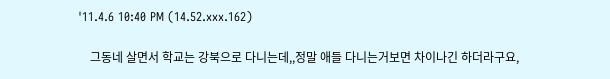'11.4.6 10:40 PM (14.52.xxx.162)

    그동네 살면서 학교는 강북으로 다니는데,,정말 애들 다니는거보면 차이나긴 하더라구요,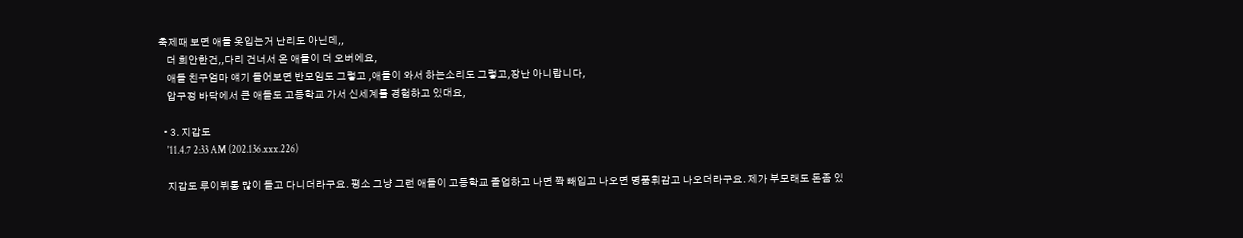축제때 보면 애들 옷입는거 난리도 아닌데,,
    더 희안한건,,다리 건너서 온 애들이 더 오버에요,
    애들 친구엄마 얘기 들어보면 반모임도 그렇고 ,애들이 와서 하는소리도 그렇고,장난 아니랍니다,
    압구정 바닥에서 큰 애들도 고등학교 가서 신세계를 경험하고 있대요,

  • 3. 지갑도
    '11.4.7 2:33 AM (202.136.xxx.226)

    지갑도 루이뷔통 많이 들고 다니더라구요. 평소 그냥 그런 애들이 고등학교 졸업하고 나면 쫙 빼입고 나오면 명품휘감고 나오더라구요. 제가 부모래도 돈좀 있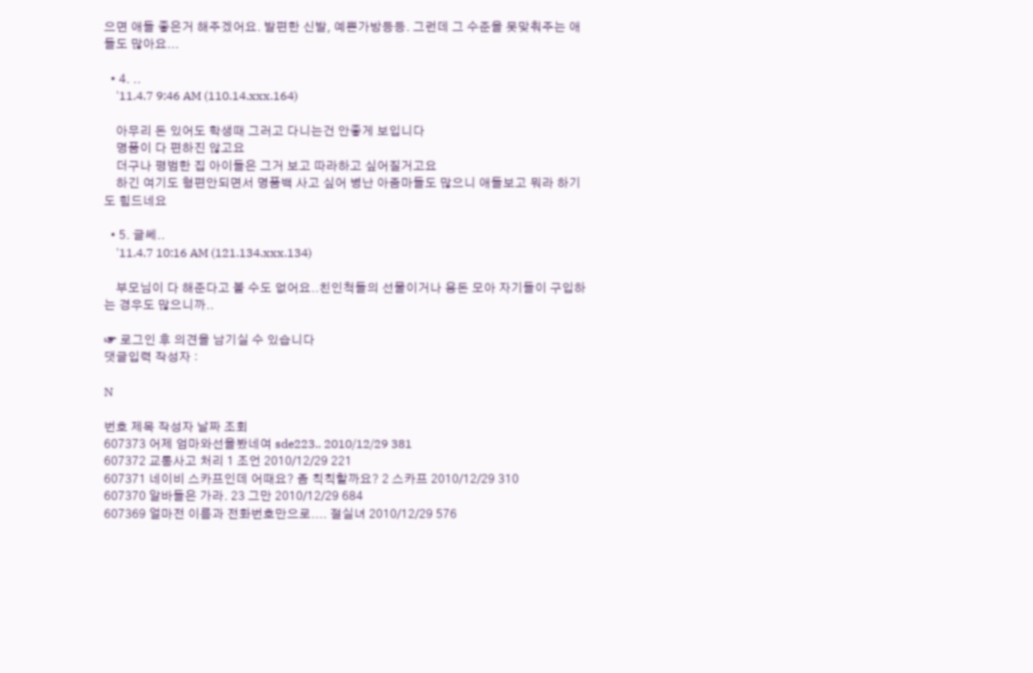으면 애들 좋은거 해주겠어요. 발편한 신발, 예쁜가방등등. 그런데 그 수준을 못맞춰주는 애들도 많아요...

  • 4. ..
    '11.4.7 9:46 AM (110.14.xxx.164)

    아무리 돈 있어도 학생때 그러고 다니는건 안좋게 보입니다
    명품이 다 편하진 않고요
    더구나 평범한 집 아이들은 그거 보고 따라하고 싶어질거고요
    하긴 여기도 형편안되면서 명품백 사고 싶어 병난 아줌마들도 많으니 애들보고 뭐라 하기도 힘드네요

  • 5. 글쎄..
    '11.4.7 10:16 AM (121.134.xxx.134)

    부모님이 다 해준다고 볼 수도 없어요..친인척들의 선물이거나 용돈 모아 자기들이 구입하는 경우도 많으니까..

☞ 로그인 후 의견을 남기실 수 있습니다
댓글입력 작성자 :

N

번호 제목 작성자 날짜 조회
607373 어제 엄마와선을봤네여 sde223.. 2010/12/29 381
607372 교통사고 처리 1 조언 2010/12/29 221
607371 네이비 스카프인데 어때요? 좀 칙칙할까요? 2 스카프 2010/12/29 310
607370 알바들은 가라. 23 그만 2010/12/29 684
607369 얼마전 이름과 전화번호만으로.... 절실녀 2010/12/29 576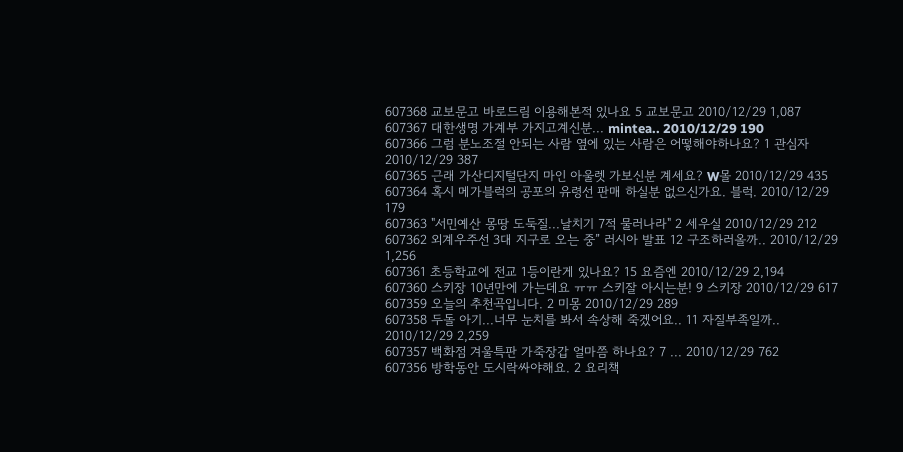607368 교보문고 바로드림 이용해본적 있나요 5 교보문고 2010/12/29 1,087
607367 대한생명 가계부 가지고계신분... mintea.. 2010/12/29 190
607366 그럼 분노조절 안되는 사람 옆에 있는 사람은 어떻해야하나요? 1 관심자 2010/12/29 387
607365 근래 가산디지털단지 마인 아울렛 가보신분 계세요? W몰 2010/12/29 435
607364 혹시 메가블럭의 공포의 유령선 판매 하실분 없으신가요. 블럭. 2010/12/29 179
607363 "서민예산 몽땅 도둑질...날치기 7적 물러나라" 2 세우실 2010/12/29 212
607362 외계우주선 3대 지구로 오는 중” 러시아 발표 12 구조하러올까.. 2010/12/29 1,256
607361 초등학교에 전교 1등이란게 있나요? 15 요즘엔 2010/12/29 2,194
607360 스키장 10년만에 가는데요 ㅠㅠ 스키잘 아시는분! 9 스키장 2010/12/29 617
607359 오늘의 추천곡입니다. 2 미몽 2010/12/29 289
607358 두돌 아기...너무 눈치를 봐서 속상해 죽겠어요.. 11 자질부족일까.. 2010/12/29 2,259
607357 백화점 겨울특판 가죽장갑 얼마쯤 하나요? 7 ... 2010/12/29 762
607356 방학동안 도시락싸야해요. 2 요리책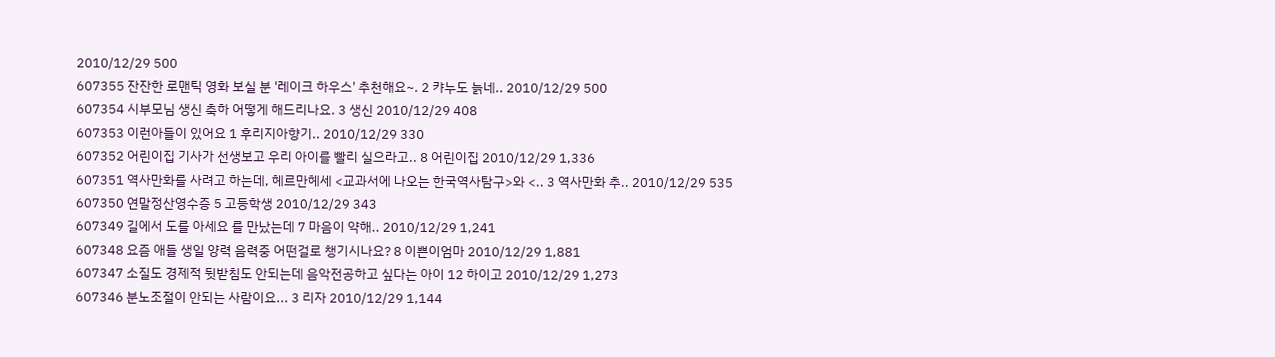2010/12/29 500
607355 잔잔한 로맨틱 영화 보실 분 '레이크 하우스' 추천해요~. 2 캬누도 늙네.. 2010/12/29 500
607354 시부모님 생신 축하 어떻게 해드리나요. 3 생신 2010/12/29 408
607353 이런아들이 있어요 1 후리지아향기.. 2010/12/29 330
607352 어린이집 기사가 선생보고 우리 아이를 빨리 실으라고.. 8 어린이집 2010/12/29 1,336
607351 역사만화를 사려고 하는데, 헤르만헤세 <교과서에 나오는 한국역사탐구>와 <.. 3 역사만화 추.. 2010/12/29 535
607350 연말정산영수증 5 고등학생 2010/12/29 343
607349 길에서 도를 아세요 를 만났는데 7 마음이 약해.. 2010/12/29 1,241
607348 요즘 애들 생일 양력 음력중 어떤걸로 챙기시나요? 8 이쁜이엄마 2010/12/29 1,881
607347 소질도 경제적 뒷받침도 안되는데 음악전공하고 싶다는 아이 12 하이고 2010/12/29 1,273
607346 분노조절이 안되는 사람이요... 3 리자 2010/12/29 1,144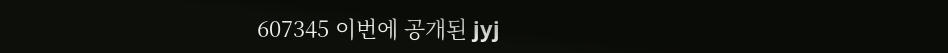607345 이번에 공개된 jyj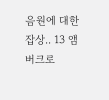음원에 대한 잡상.. 13 앰버크로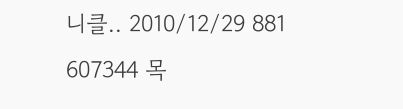니클.. 2010/12/29 881
607344 목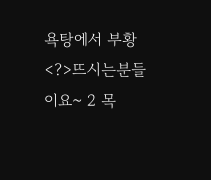욕탕에서 부황<?>뜨시는분들이요~ 2 목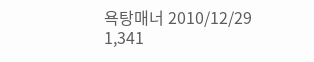욕탕매너 2010/12/29 1,341